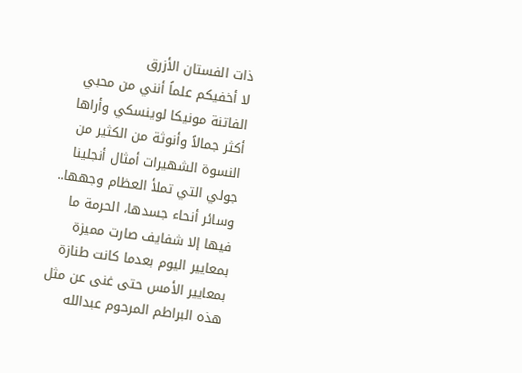ذات الفستان الأزرق
لا أخفيكم علماً أنني من محبي الفاتنة مونيكا لوينسكي وأراها أكثر جمالاً وأنوثة من الكثير من النسوة الشهيرات أمثال أنجلينا جولي التي تملأ العظام وجهها.. وسائر أنحاء جسدها، الحرمة ما فيها إلا شفايف صارت مميزة بمعايير اليوم بعدما كانت طنازة بمعايير الأمس حتى غنى عن مثل هذه البراطم المرحوم عبدالله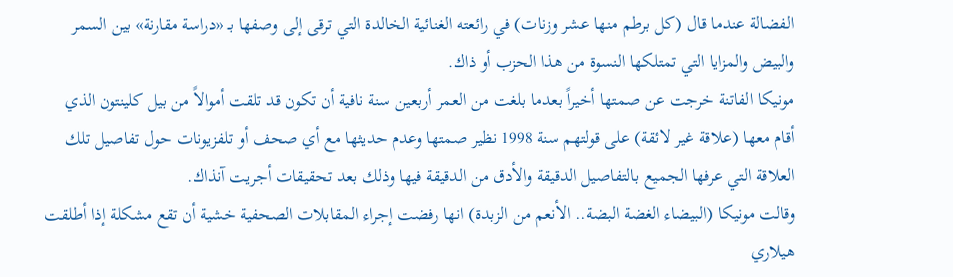الفضالة عندما قال (كل برطم منها عشر وزنات) في رائعته الغنائية الخالدة التي ترقى إلى وصفها بـ «دراسة مقارنة» بين السمر والبيض والمزايا التي تمتلكها النسوة من هذا الحزب أو ذاك.
مونيكا الفاتنة خرجت عن صمتها أخيراً بعدما بلغت من العمر أربعين سنة نافية أن تكون قد تلقت أموالاً من بيل كلينتون الذي أقام معها (علاقة غير لائقة) على قولتهم سنة 1998 نظير صمتها وعدم حديثها مع أي صحف أو تلفزيونات حول تفاصيل تلك العلاقة التي عرفها الجميع بالتفاصيل الدقيقة والأدق من الدقيقة فيها وذلك بعد تحقيقات أجريت آنذاك.
وقالت مونيكا (البيضاء الغضة البضة.. الأنعم من الزبدة) انها رفضت إجراء المقابلات الصحفية خشية أن تقع مشكلة إذا أطلقت هيلاري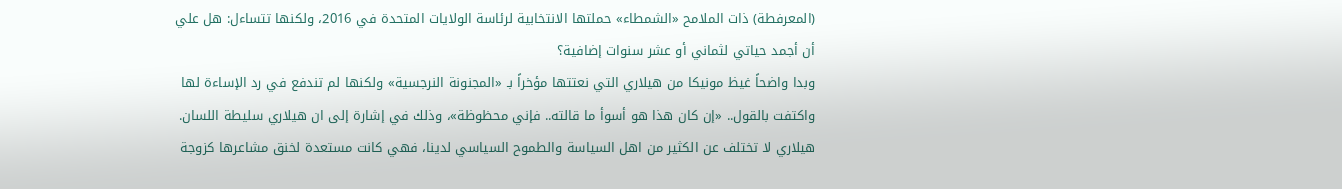(المعرفطة) ذات الملامح «الشمطاء» حملتها الانتخابية لرئاسة الولايات المتحدة في 2016، ولكنها تتساءل: هل علي أن أجمد حياتي لثماني أو عشر سنوات إضافية؟
وبدا واضحاً غيظ مونيكا من هيلاري التي نعتتها مؤخراً بـ «المجنونة النرجسية» ولكنها لم تندفع في رد الإساءة لها واكتفت بالقول.. «إن كان هذا هو أسوأ ما قالته.. فإني محظوظة»، وذلك في إشارة إلى ان هيلاري سليطة اللسان.
هيلاري لا تختلف عن الكثير من اهل السياسة والطموح السياسي لدينا، فهي كانت مستعدة لخنق مشاعرها كزوجة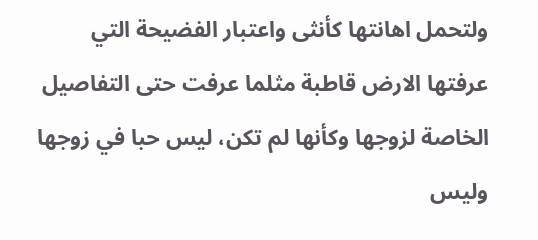ولتحمل اهانتها كأنثى واعتبار الفضيحة التي عرفتها الارض قاطبة مثلما عرفت حتى التفاصيل الخاصة لزوجها وكأنها لم تكن، ليس حبا في زوجها وليس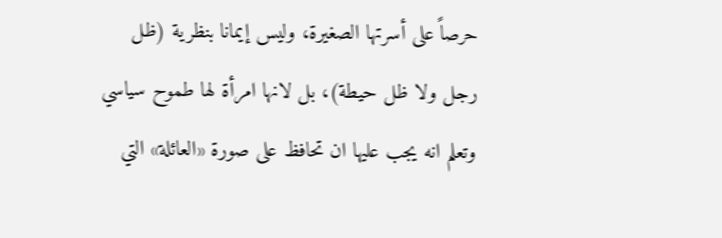حرصاً على أسرتها الصغيرة، وليس إيمانا بنظرية (ظل رجل ولا ظل حيطة)، بل لانها امرأة لها طموح سياسي وتعلم انه يجب عليها ان تحافظ على صورة «العائلة» التي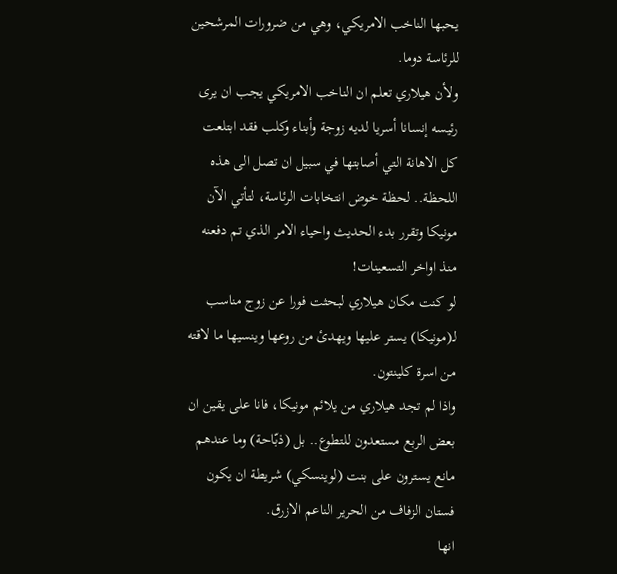يحبها الناخب الامريكي، وهي من ضرورات المرشحين للرئاسة دوما.
ولأن هيلاري تعلم ان الناخب الامريكي يجب ان يرى رئيسه إنسانا أسريا لديه زوجة وأبناء وكلب فقد ابتلعت كل الاهانة التي أصابتها في سبيل ان تصل الى هذه اللحظة.. لحظة خوض انتخابات الرئاسة، لتأتي الآن مونيكا وتقرر بدء الحديث واحياء الامر الذي تم دفعنه منذ اواخر التسعينات!
لو كنت مكان هيلاري لبحثت فورا عن زوج مناسب لـ(مونيكا) يستر عليها ويهدئ من روعها وينسيها ما لاقته من اسرة كلينتون.
واذا لم تجد هيلاري من يلائم مونيكا، فانا على يقين ان بعض الربع مستعدون للتطوع.. بل (ذبّاحة) وما عندهم مانع يسترون على بنت (لوينسكي) شريطة ان يكون فستان الزفاف من الحرير الناعم الازرق.
انها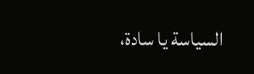السياسة يا سادة،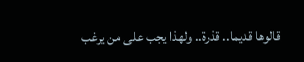قالوها قديما.. قذرة.. ولهذا يجب على من يرغب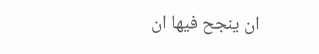ان ينجح فيها ان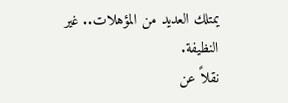يمتلك العديد من المؤهلات.. غير النظيفة.
نقلاً عن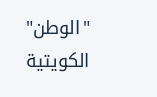"الوطن" الكويتية